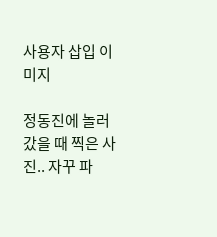사용자 삽입 이미지

정동진에 놀러갔을 때 찍은 사진.. 자꾸 파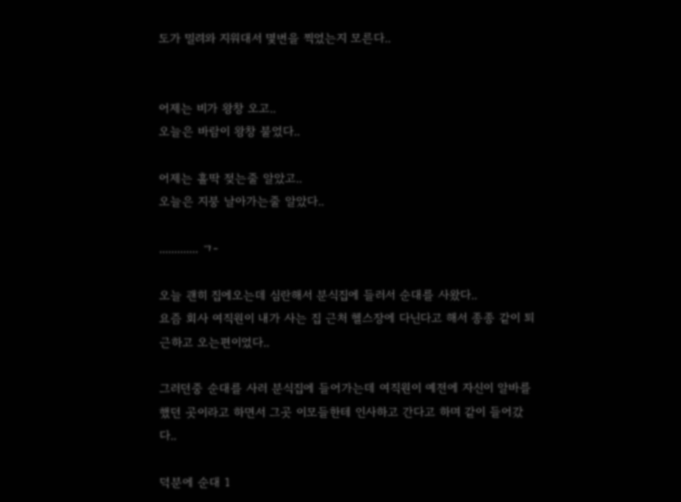도가 밀려와 지워대서 몇번을 찍었는지 모른다..


어제는 비가 왕창 오고..
오늘은 바람이 왕창 불었다..

어제는 홀딱 젖는줄 알았고..
오늘은 지붕 날아가는줄 알았다..

............. ㄱ-

오늘 괜히 집에오는데 심란해서 분식집에 들러서 순대를 사왔다..
요즘 회사 여직원이 내가 사는 집 근처 헬스장에 다닌다고 해서 종종 같이 퇴근하고 오는편이었다..

그러던중 순대를 사러 분식집에 들어가는데 여직원이 예전에 자신이 알바를 했던 곳이라고 하면서 그곳 이모들한테 인사하고 간다고 하며 같이 들어갔다..

덕분에 순대 1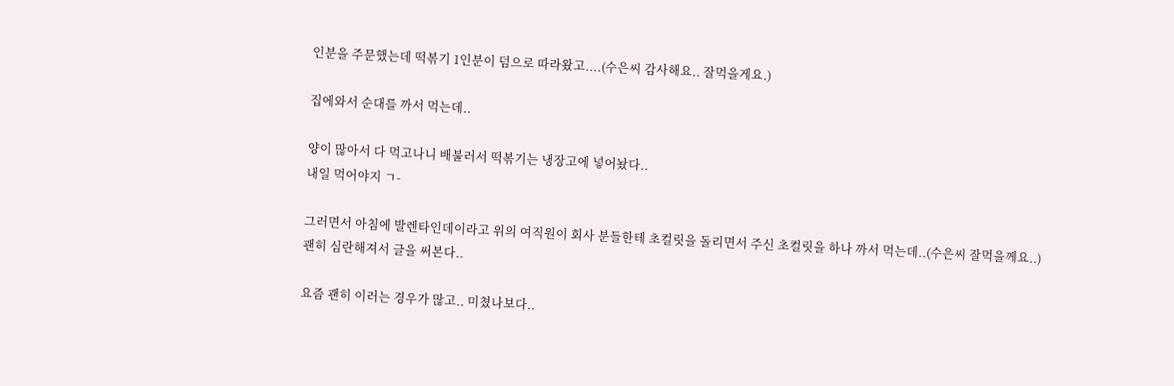인분을 주문했는데 떡볶기 1인분이 덤으로 따라왔고....(수은씨 감사해요.. 잘먹을게요.)

집에와서 순대를 까서 먹는데..

양이 많아서 다 먹고나니 배불러서 떡볶기는 냉장고에 넣어놨다..
내일 먹어야지 ㄱ-

그러면서 아침에 발렌타인데이라고 위의 여직원이 회사 분들한테 초컬릿을 돌리면서 주신 초컬릿을 하나 까서 먹는데..(수은씨 잘먹을께요..)
괜히 심란해져서 글을 써본다..

요즘 괜히 이러는 경우가 많고.. 미쳤나보다..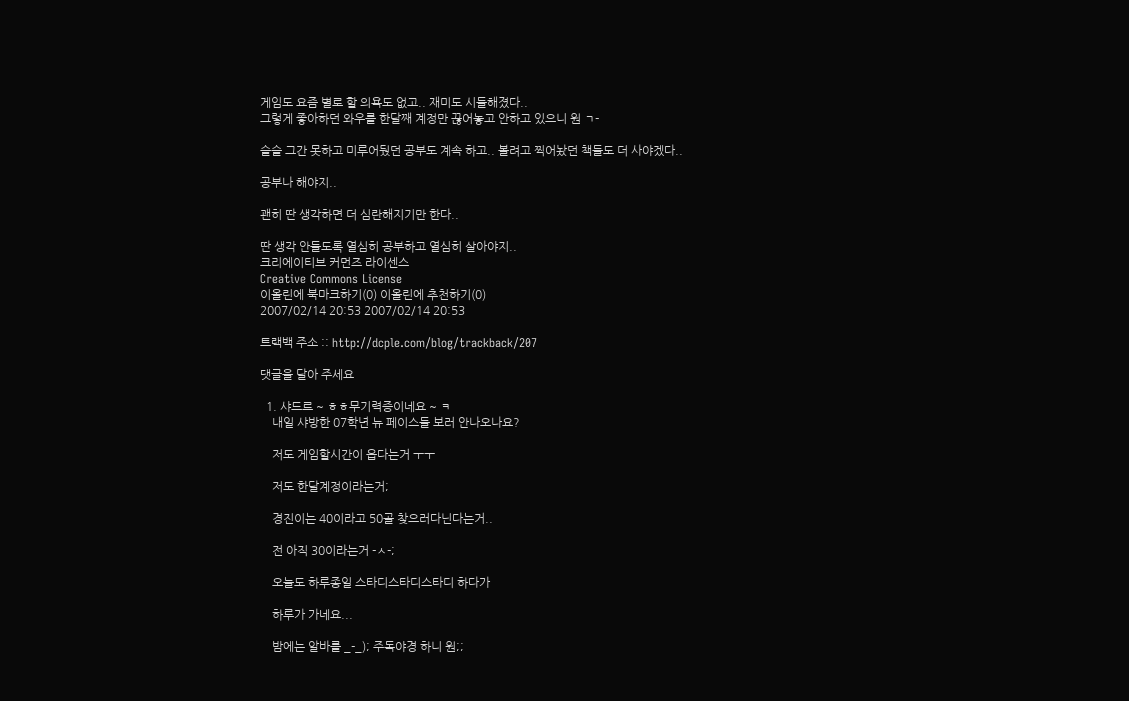게임도 요즘 별로 할 의욕도 없고.. 재미도 시들해졌다..
그렇게 좋아하던 와우를 한달째 계정만 끊어놓고 안하고 있으니 원 ㄱ-

슬슬 그간 못하고 미루어뒀던 공부도 계속 하고.. 볼려고 찍어놨던 책들도 더 사야겠다..

공부나 해야지..

괜히 딴 생각하면 더 심란해지기만 한다..

딴 생각 안들도록 열심히 공부하고 열심히 살아야지..
크리에이티브 커먼즈 라이센스
Creative Commons License
이올린에 북마크하기(0) 이올린에 추천하기(0)
2007/02/14 20:53 2007/02/14 20:53

트랙백 주소 :: http://dcple.com/blog/trackback/207

댓글을 달아 주세요

  1. 샤드르 ~ ㅎㅎ무기력증이네요 ~ ㅋ
    내일 샤방한 07학년 뉴 페이스들 보러 안나오나요?

    저도 게임할시간이 읍다는거 ㅜㅜ

    저도 한달계정이라는거;

    경진이는 40이라고 50골 찾으러다닌다는거..

    전 아직 30이라는거 -ㅅ-;

    오늘도 하루종일 스타디스타디스타디 하다가

    하루가 가네요...

    밤에는 알바를 _-_); 주독야경 하니 원;;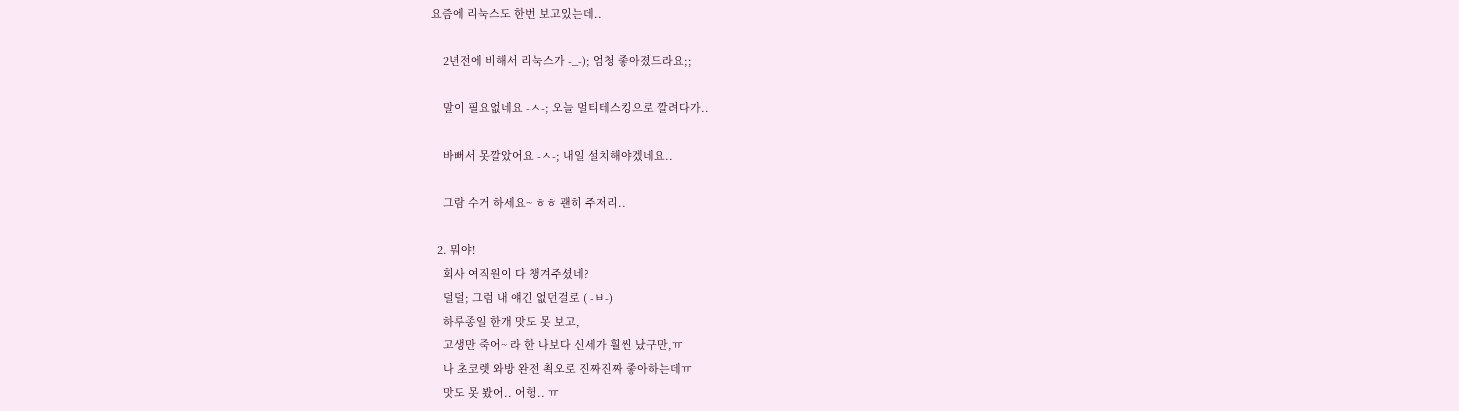요즘에 리눅스도 한번 보고있는데..

    2년전에 비해서 리눅스가 -_-); 엄청 좋아졌드라요;;

    말이 필요없네요 -ㅅ-; 오늘 멀티테스킹으로 깔려다가..

    바뻐서 못깔았어요 -ㅅ-; 내일 설치해야겠네요..

    그람 수거 하세요~ ㅎㅎ 괜히 주저리..

  2. 뭐야!
    회사 여직원이 다 챙겨주셨네?
    덜덜; 그럼 내 얘긴 없던걸로 ( -ㅂ-)
    하루종일 한개 맛도 못 보고,
    고생만 죽어~ 라 한 나보다 신세가 훨씬 났구만,ㅠ
    나 초코렛 와방 완전 쵝오로 진짜진짜 좋아하는데ㅠ
    맛도 못 봤어.. 어헝.. ㅠ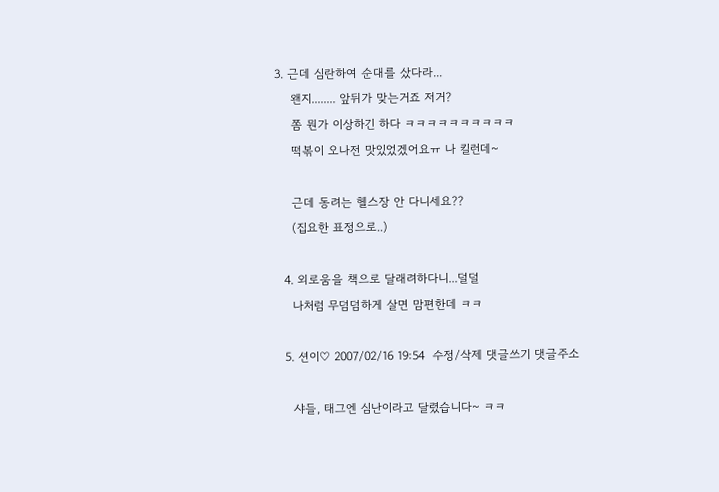3. 근데 심란하여 순대를 샀다라...
    왠지........ 앞뒤가 맞는거죠 저거?
    쫌 뭔가 이상하긴 하다 ㅋㅋㅋㅋㅋㅋㅋㅋㅋㅋ
    떡볶이 오나전 맛있었겠어요ㅠ 나 킬런데~

    근데 동려는 헬스장 안 다니세요??
    (집요한 표정으로..)

  4. 외로움을 책으로 달래려하다니...덜덜
    나처럼 무덤덤하게 살면 맘편한데 ㅋㅋ

  5. 션이♡ 2007/02/16 19:54  수정/삭제 댓글쓰기 댓글주소

    샤들, 태그엔 심난이라고 달렸습니다~ ㅋㅋ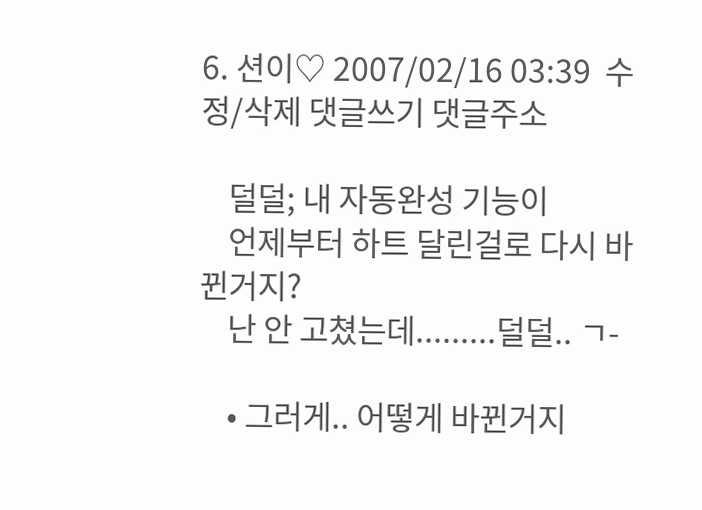6. 션이♡ 2007/02/16 03:39  수정/삭제 댓글쓰기 댓글주소

    덜덜; 내 자동완성 기능이
    언제부터 하트 달린걸로 다시 바뀐거지?
    난 안 고쳤는데.........덜덜.. ㄱ-

    • 그러게.. 어떻게 바뀐거지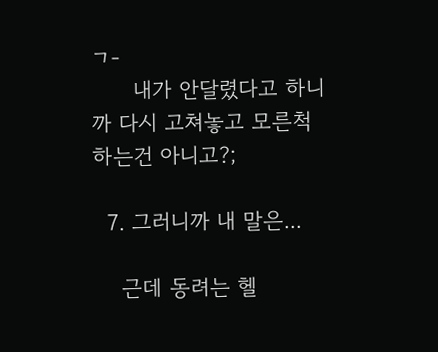ㄱ-
      내가 안달렸다고 하니까 다시 고쳐놓고 모른척 하는건 아니고?;

  7. 그러니까 내 말은...

    근데 동려는 헬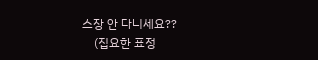스장 안 다니세요??
    (집요한 표정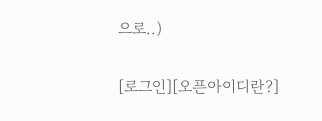으로..)

[로그인][오픈아이디란?]